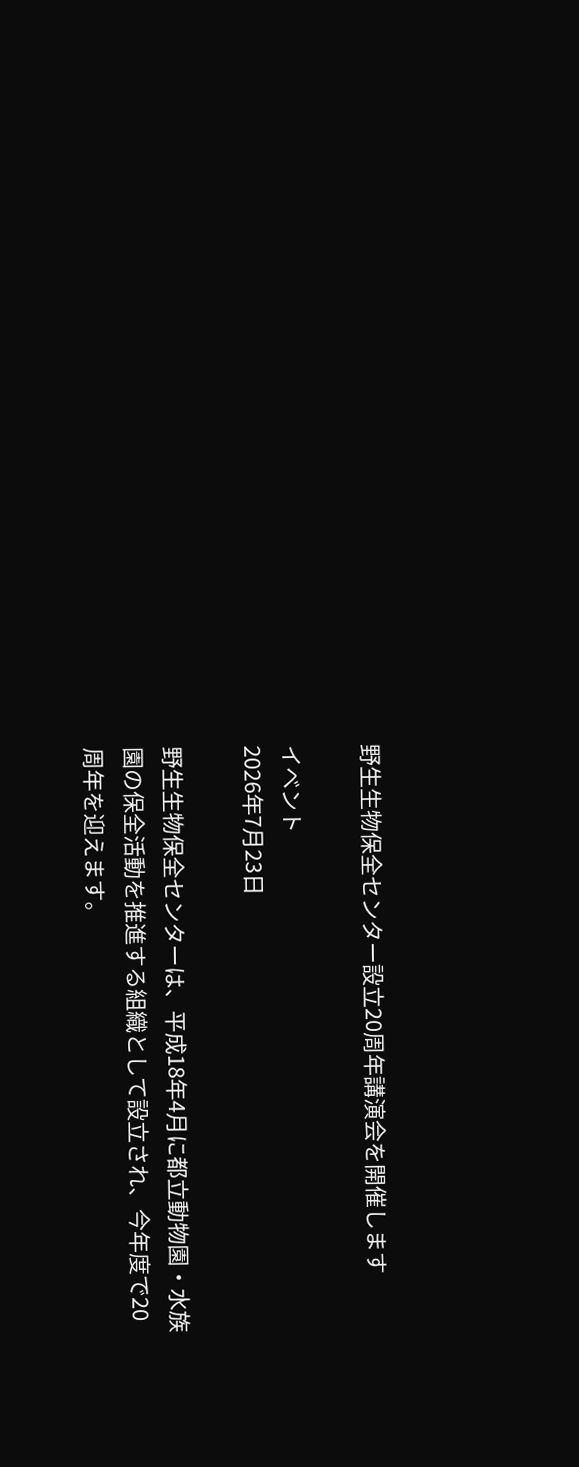野生生物保全センター設立20周年講演会を開催します

イベント
2026年7月23日

野生生物保全センターは、平成18年4月に都立動物園・水族園の保全活動を推進する組織として設立され、今年度で20周年を迎えます。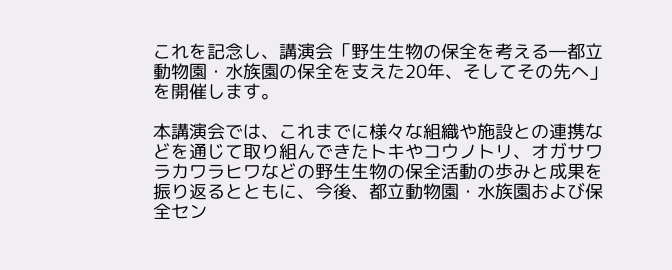これを記念し、講演会「野生生物の保全を考える―都立動物園・水族園の保全を支えた20年、そしてその先へ」を開催します。

本講演会では、これまでに様々な組織や施設との連携などを通じて取り組んできたトキやコウノトリ、オガサワラカワラヒワなどの野生生物の保全活動の歩みと成果を振り返るとともに、今後、都立動物園・水族園および保全セン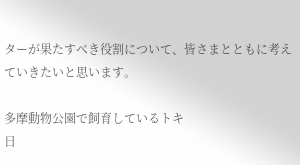ターが果たすべき役割について、皆さまとともに考えていきたいと思います。

多摩動物公園で飼育しているトキ
日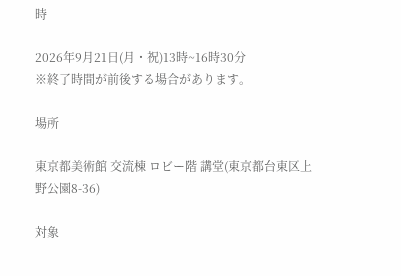時

2026年9月21日(月・祝)13時~16時30分
※終了時間が前後する場合があります。

場所

東京都美術館 交流棟 ロビー階 講堂(東京都台東区上野公園8-36)

対象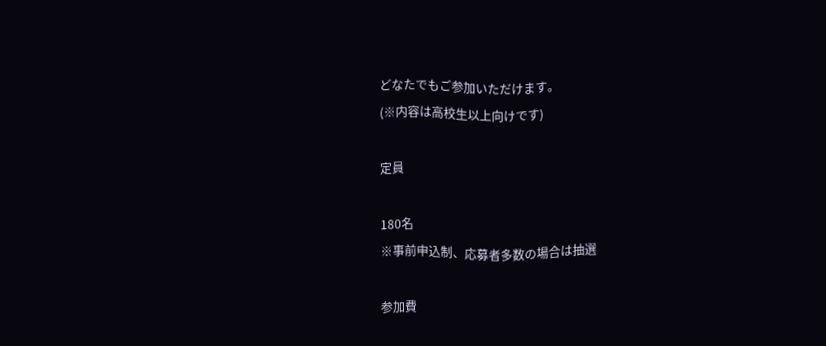どなたでもご参加いただけます。
(※内容は高校生以上向けです)

定員

180名
※事前申込制、応募者多数の場合は抽選

参加費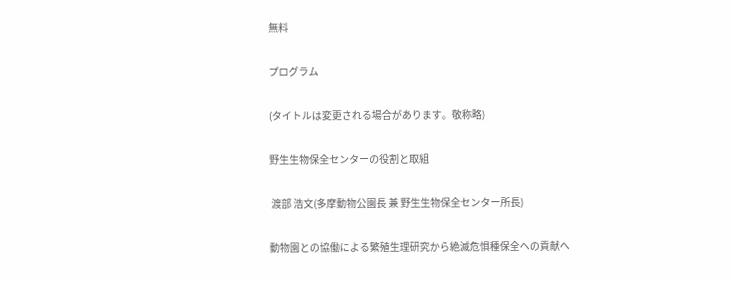無料

プログラム

(タイトルは変更される場合があります。敬称略)

野生生物保全センターの役割と取組

 渡部 浩文(多摩動物公園長 兼 野生生物保全センター所長)

動物園との協働による繁殖生理研究から絶滅危惧種保全への貢献へ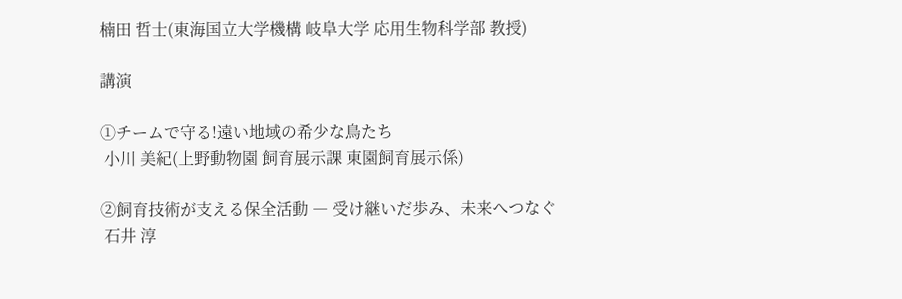楠田 哲士(東海国立大学機構 岐阜大学 応用生物科学部 教授)

講演

①チームで守る!遠い地域の希少な鳥たち
 小川 美紀(上野動物園 飼育展示課 東園飼育展示係)

②飼育技術が支える保全活動 ― 受け継いだ歩み、未来へつなぐ
 石井 淳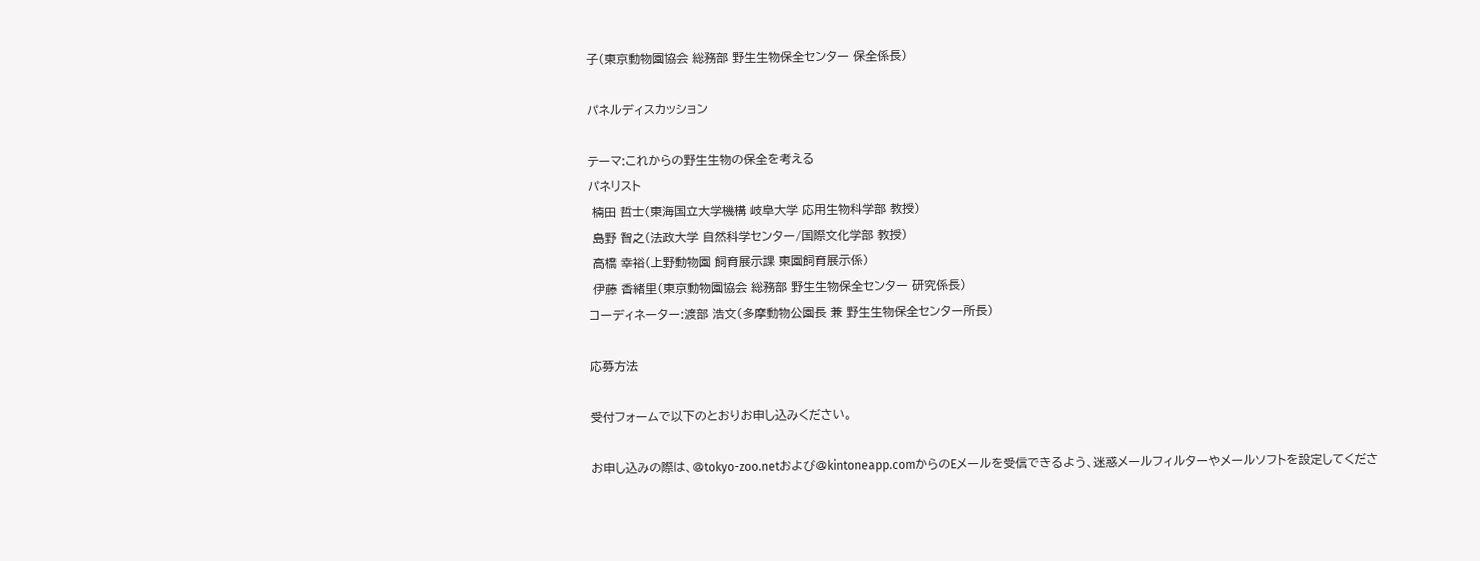子(東京動物園協会 総務部 野生生物保全センター 保全係長)

パネルディスカッション

テーマ:これからの野生生物の保全を考える
パネリスト
 楠田 哲士(東海国立大学機構 岐阜大学 応用生物科学部 教授)
 島野 智之(法政大学 自然科学センター/国際文化学部 教授)
 高橋 幸裕(上野動物園 飼育展示課 東園飼育展示係)
 伊藤 香緒里(東京動物園協会 総務部 野生生物保全センター 研究係長)
コーディネーター:渡部 浩文(多摩動物公園長 兼 野生生物保全センター所長)

応募方法

受付フォームで以下のとおりお申し込みください。

お申し込みの際は、@tokyo-zoo.netおよび@kintoneapp.comからのEメールを受信できるよう、迷惑メールフィルターやメールソフトを設定してくださ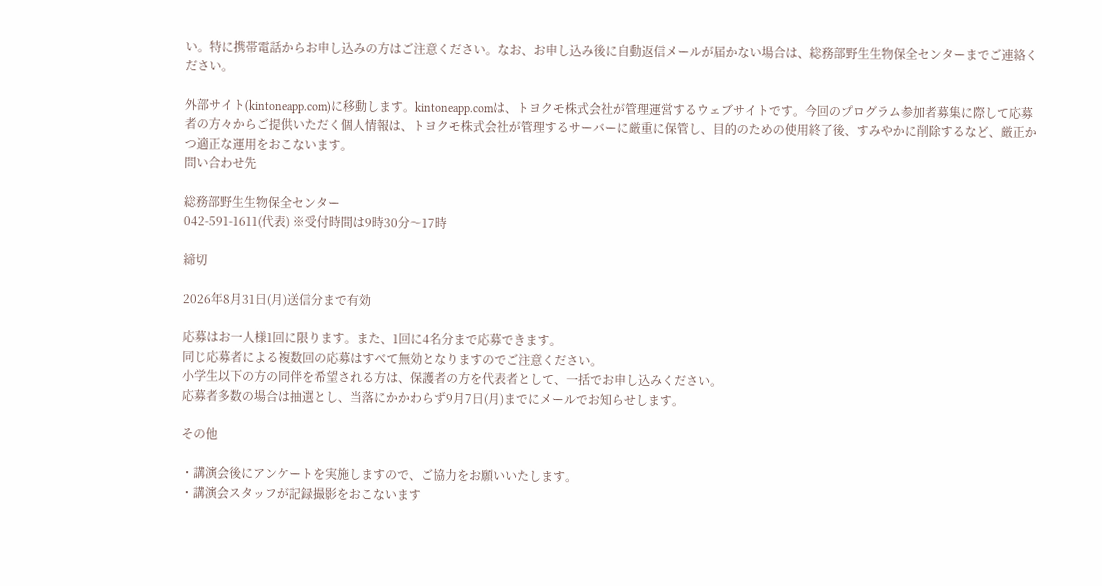い。特に携帯電話からお申し込みの方はご注意ください。なお、お申し込み後に自動返信メールが届かない場合は、総務部野生生物保全センターまでご連絡ください。

外部サイト(kintoneapp.com)に移動します。kintoneapp.comは、トヨクモ株式会社が管理運営するウェブサイトです。今回のプログラム参加者募集に際して応募者の方々からご提供いただく個人情報は、トヨクモ株式会社が管理するサーバーに厳重に保管し、目的のための使用終了後、すみやかに削除するなど、厳正かつ適正な運用をおこないます。
問い合わせ先

総務部野生生物保全センター
042-591-1611(代表) ※受付時間は9時30分〜17時

締切

2026年8月31日(月)送信分まで有効

応募はお一人様1回に限ります。また、1回に4名分まで応募できます。
同じ応募者による複数回の応募はすべて無効となりますのでご注意ください。
小学生以下の方の同伴を希望される方は、保護者の方を代表者として、一括でお申し込みください。
応募者多数の場合は抽選とし、当落にかかわらず9月7日(月)までにメールでお知らせします。

その他

・講演会後にアンケートを実施しますので、ご協力をお願いいたします。
・講演会スタッフが記録撮影をおこないます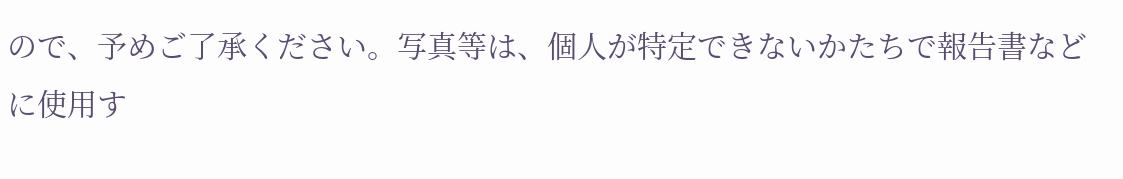ので、予めご了承ください。写真等は、個人が特定できないかたちで報告書などに使用す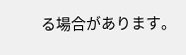る場合があります。